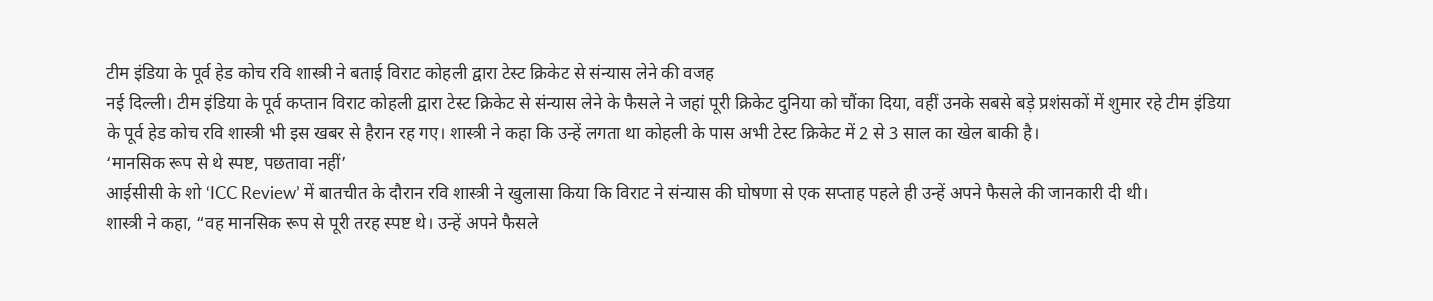टीम इंडिया के पूर्व हेड कोच रवि शास्त्री ने बताई विराट कोहली द्वारा टेस्ट क्रिकेट से संन्यास लेने की वजह
नई दिल्ली। टीम इंडिया के पूर्व कप्तान विराट कोहली द्वारा टेस्ट क्रिकेट से संन्यास लेने के फैसले ने जहां पूरी क्रिकेट दुनिया को चौंका दिया, वहीं उनके सबसे बड़े प्रशंसकों में शुमार रहे टीम इंडिया के पूर्व हेड कोच रवि शास्त्री भी इस खबर से हैरान रह गए। शास्त्री ने कहा कि उन्हें लगता था कोहली के पास अभी टेस्ट क्रिकेट में 2 से 3 साल का खेल बाकी है।
‘मानसिक रूप से थे स्पष्ट, पछतावा नहीं’
आईसीसी के शो ‘ICC Review’ में बातचीत के दौरान रवि शास्त्री ने खुलासा किया कि विराट ने संन्यास की घोषणा से एक सप्ताह पहले ही उन्हें अपने फैसले की जानकारी दी थी।
शास्त्री ने कहा, “वह मानसिक रूप से पूरी तरह स्पष्ट थे। उन्हें अपने फैसले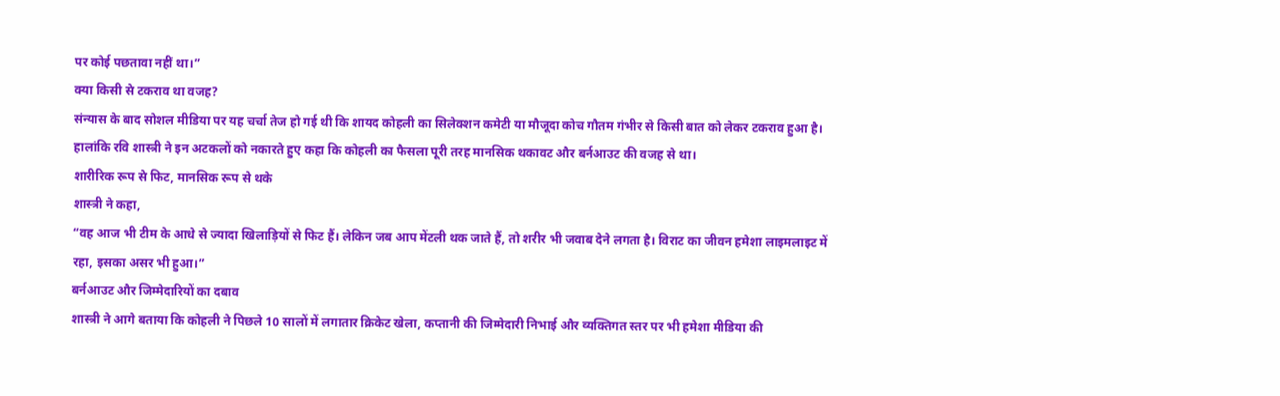पर कोई पछतावा नहीं था।”
क्या किसी से टकराव था वजह?
संन्यास के बाद सोशल मीडिया पर यह चर्चा तेज हो गई थी कि शायद कोहली का सिलेक्शन कमेटी या मौजूदा कोच गौतम गंभीर से किसी बात को लेकर टकराव हुआ है। हालांकि रवि शास्त्री ने इन अटकलों को नकारते हुए कहा कि कोहली का फैसला पूरी तरह मानसिक थकावट और बर्नआउट की वजह से था।
शारीरिक रूप से फिट, मानसिक रूप से थके
शास्त्री ने कहा,
“वह आज भी टीम के आधे से ज्यादा खिलाड़ियों से फिट हैं। लेकिन जब आप मेंटली थक जाते हैं, तो शरीर भी जवाब देने लगता है। विराट का जीवन हमेशा लाइमलाइट में रहा, इसका असर भी हुआ।”
बर्नआउट और जिम्मेदारियों का दबाव
शास्त्री ने आगे बताया कि कोहली ने पिछले 10 सालों में लगातार क्रिकेट खेला, कप्तानी की जिम्मेदारी निभाई और व्यक्तिगत स्तर पर भी हमेशा मीडिया की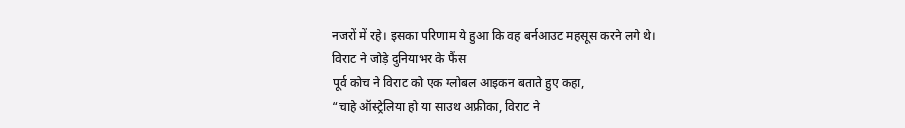नजरों में रहे। इसका परिणाम ये हुआ कि वह बर्नआउट महसूस करने लगे थे।
विराट ने जोड़े दुनियाभर के फैंस
पूर्व कोच ने विराट को एक ग्लोबल आइकन बताते हुए कहा,
“चाहे ऑस्ट्रेलिया हो या साउथ अफ्रीका, विराट ने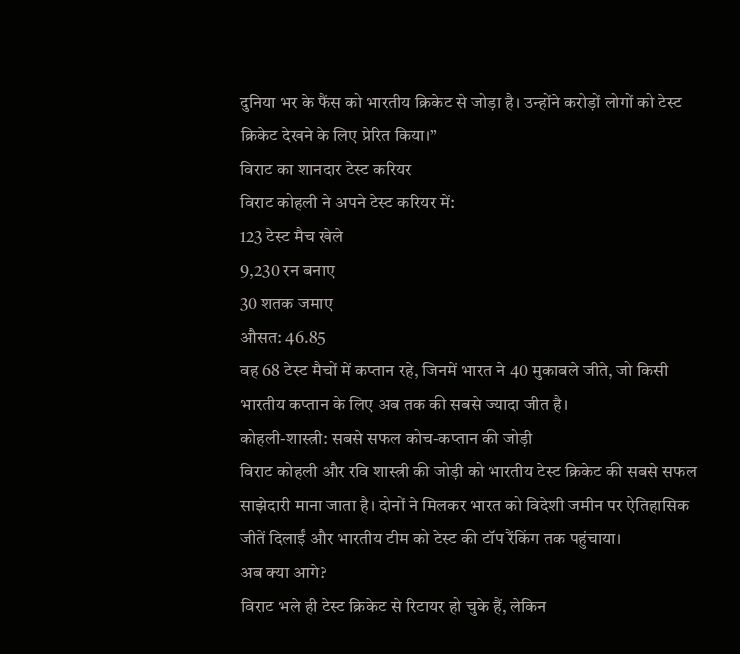दुनिया भर के फैंस को भारतीय क्रिकेट से जोड़ा है। उन्होंने करोड़ों लोगों को टेस्ट क्रिकेट देखने के लिए प्रेरित किया।”
विराट का शानदार टेस्ट करियर
विराट कोहली ने अपने टेस्ट करियर में:
123 टेस्ट मैच खेले
9,230 रन बनाए
30 शतक जमाए
औसत: 46.85
वह 68 टेस्ट मैचों में कप्तान रहे, जिनमें भारत ने 40 मुकाबले जीते, जो किसी भारतीय कप्तान के लिए अब तक की सबसे ज्यादा जीत है।
कोहली-शास्त्री: सबसे सफल कोच-कप्तान की जोड़ी
विराट कोहली और रवि शास्त्री की जोड़ी को भारतीय टेस्ट क्रिकेट की सबसे सफल साझेदारी माना जाता है। दोनों ने मिलकर भारत को विदेशी जमीन पर ऐतिहासिक जीतें दिलाईं और भारतीय टीम को टेस्ट की टॉप रैंकिंग तक पहुंचाया।
अब क्या आगे?
विराट भले ही टेस्ट क्रिकेट से रिटायर हो चुके हैं, लेकिन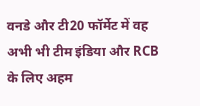वनडे और टी20 फॉर्मेट में वह अभी भी टीम इंडिया और RCB के लिए अहम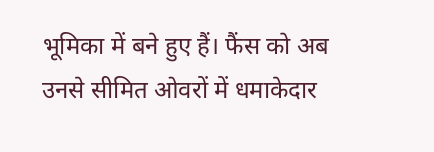भूमिका में बने हुए हैं। फैंस को अब उनसे सीमित ओवरों में धमाकेदार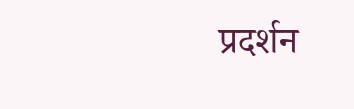प्रदर्शन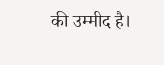की उम्मीद है।